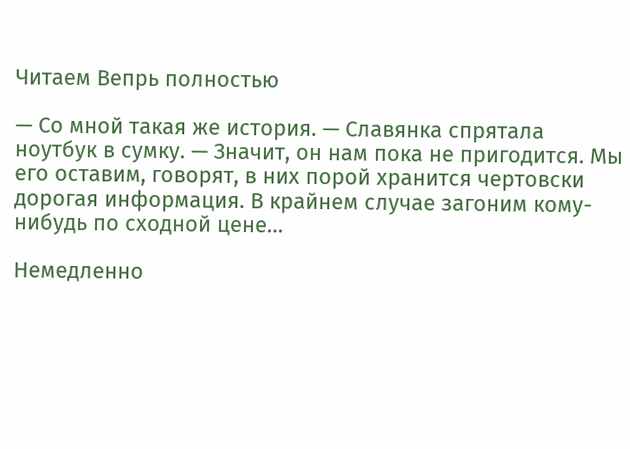Читаем Вепрь полностью

— Со мной такая же история. — Славянка спрятала ноутбук в сумку. — Значит, он нам пока не пригодится. Мы его оставим, говорят, в них порой хранится чертовски дорогая информация. В крайнем случае загоним кому-нибудь по сходной цене…

Немедленно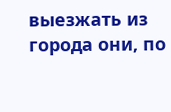выезжать из города они, по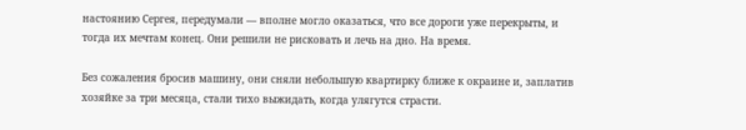настоянию Сергея, передумали — вполне могло оказаться, что все дороги уже перекрыты, и тогда их мечтам конец. Они решили не рисковать и лечь на дно. На время.

Без сожаления бросив машину, они сняли небольшую квартирку ближе к окраине и, заплатив хозяйке за три месяца, стали тихо выжидать, когда улягутся страсти.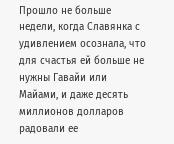Прошло не больше недели, когда Славянка с удивлением осознала, что для счастья ей больше не нужны Гавайи или Майами, и даже десять миллионов долларов радовали ее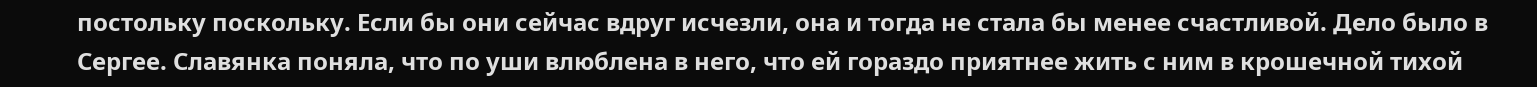постольку поскольку. Если бы они сейчас вдруг исчезли, она и тогда не стала бы менее счастливой. Дело было в Сергее. Славянка поняла, что по уши влюблена в него, что ей гораздо приятнее жить с ним в крошечной тихой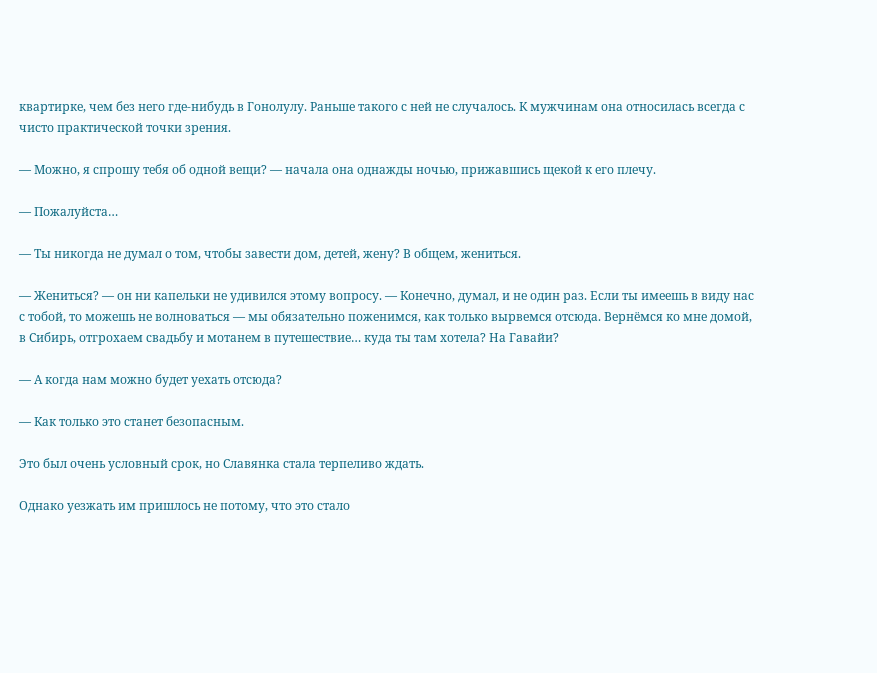квартирке, чем без него где-нибудь в Гонолулу. Раньше такого с ней не случалось. К мужчинам она относилась всегда с чисто практической точки зрения.

— Можно, я спрошу тебя об одной вещи? — начала она однажды ночью, прижавшись щекой к его плечу.

— Пожалуйста…

— Ты никогда не думал о том, чтобы завести дом, детей, жену? В общем, жениться.

— Жениться? — он ни капельки не удивился этому вопросу. — Конечно, думал, и не один раз. Если ты имеешь в виду нас с тобой, то можешь не волноваться — мы обязательно поженимся, как только вырвемся отсюда. Вернёмся ко мне домой, в Сибирь, отгрохаем свадьбу и мотанем в путешествие… куда ты там хотела? На Гавайи?

— А когда нам можно будет уехать отсюда?

— Как только это станет безопасным.

Это был очень условный срок, но Славянка стала терпеливо ждать.

Однако уезжать им пришлось не потому, что это стало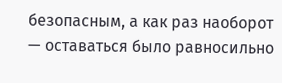безопасным, а как раз наоборот — оставаться было равносильно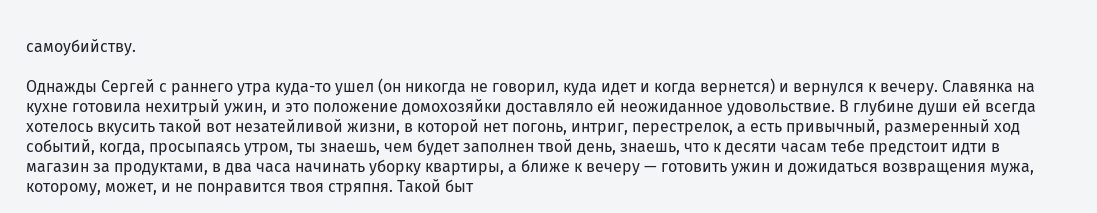самоубийству.

Однажды Сергей с раннего утра куда-то ушел (он никогда не говорил, куда идет и когда вернется) и вернулся к вечеру. Славянка на кухне готовила нехитрый ужин, и это положение домохозяйки доставляло ей неожиданное удовольствие. В глубине души ей всегда хотелось вкусить такой вот незатейливой жизни, в которой нет погонь, интриг, перестрелок, а есть привычный, размеренный ход событий, когда, просыпаясь утром, ты знаешь, чем будет заполнен твой день, знаешь, что к десяти часам тебе предстоит идти в магазин за продуктами, в два часа начинать уборку квартиры, а ближе к вечеру — готовить ужин и дожидаться возвращения мужа, которому, может, и не понравится твоя стряпня. Такой быт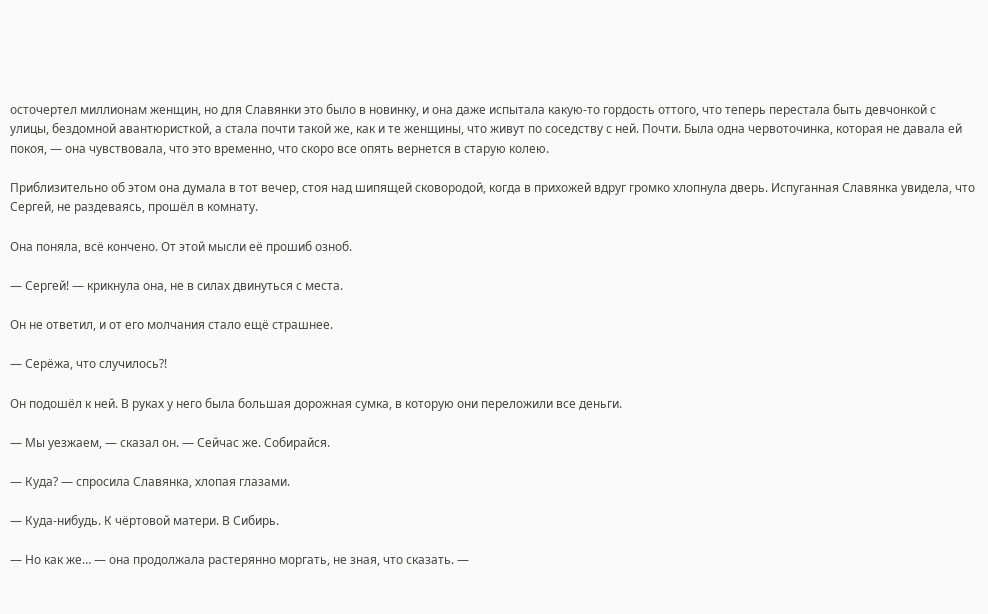осточертел миллионам женщин, но для Славянки это было в новинку, и она даже испытала какую-то гордость оттого, что теперь перестала быть девчонкой с улицы, бездомной авантюристкой, а стала почти такой же, как и те женщины, что живут по соседству с ней. Почти. Была одна червоточинка, которая не давала ей покоя, — она чувствовала, что это временно, что скоро все опять вернется в старую колею.

Приблизительно об этом она думала в тот вечер, стоя над шипящей сковородой, когда в прихожей вдруг громко хлопнула дверь. Испуганная Славянка увидела, что Сергей, не раздеваясь, прошёл в комнату.

Она поняла, всё кончено. От этой мысли её прошиб озноб.

— Сергей! — крикнула она, не в силах двинуться с места.

Он не ответил, и от его молчания стало ещё страшнее.

— Серёжа, что случилось?!

Он подошёл к ней. В руках у него была большая дорожная сумка, в которую они переложили все деньги.

— Мы уезжаем, — сказал он. — Сейчас же. Собирайся.

— Куда? — спросила Славянка, хлопая глазами.

— Куда-нибудь. К чёртовой матери. В Сибирь.

— Но как же… — она продолжала растерянно моргать, не зная, что сказать. —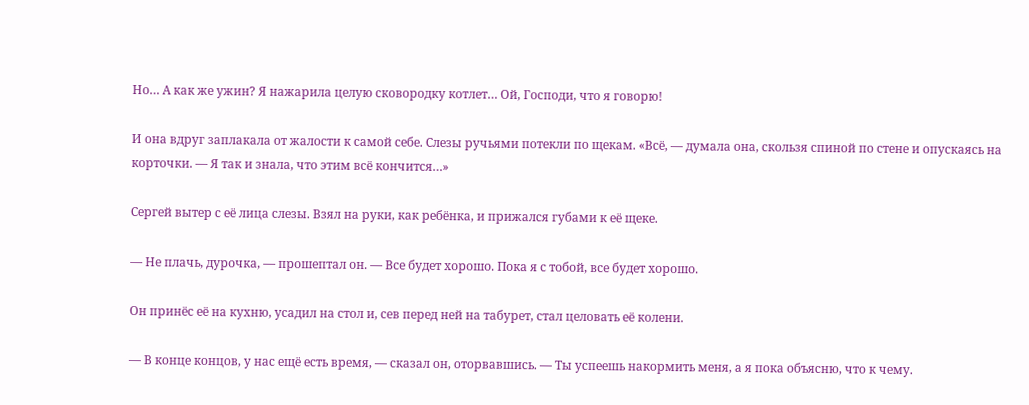Но… А как же ужин? Я нажарила целую сковородку котлет… Ой, Господи, что я говорю!

И она вдруг заплакала от жалости к самой себе. Слезы ручьями потекли по щекам. «Всё, — думала она, скользя спиной по стене и опускаясь на корточки. — Я так и знала, что этим всё кончится…»

Сергей вытер с её лица слезы. Взял на руки, как ребёнка, и прижался губами к её щеке.

— Не плачь, дурочка, — прошептал он. — Все будет хорошо. Пока я с тобой, все будет хорошо.

Он принёс её на кухню, усадил на стол и, сев перед ней на табурет, стал целовать её колени.

— В конце концов, у нас ещё есть время, — сказал он, оторвавшись. — Ты успеешь накормить меня, а я пока объясню, что к чему.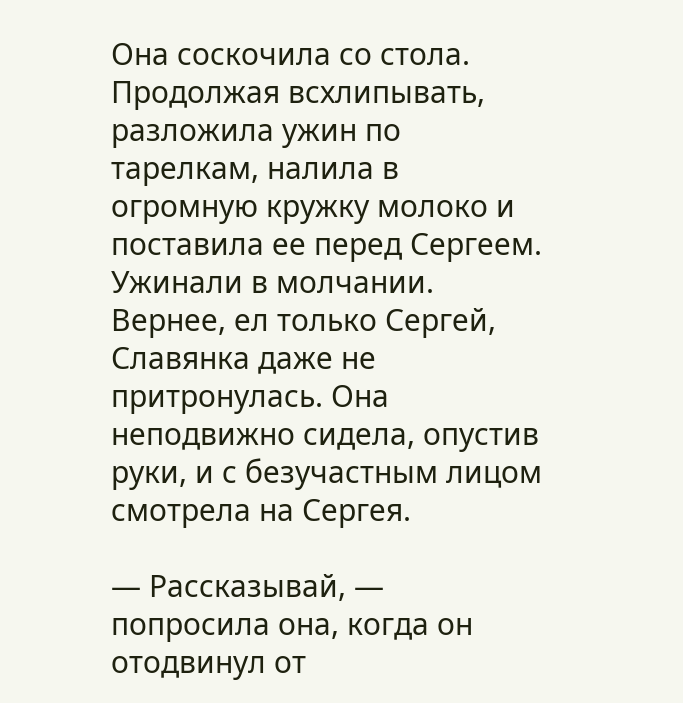Она соскочила со стола. Продолжая всхлипывать, разложила ужин по тарелкам, налила в огромную кружку молоко и поставила ее перед Сергеем. Ужинали в молчании. Вернее, ел только Сергей, Славянка даже не притронулась. Она неподвижно сидела, опустив руки, и с безучастным лицом смотрела на Сергея.

— Рассказывай, — попросила она, когда он отодвинул от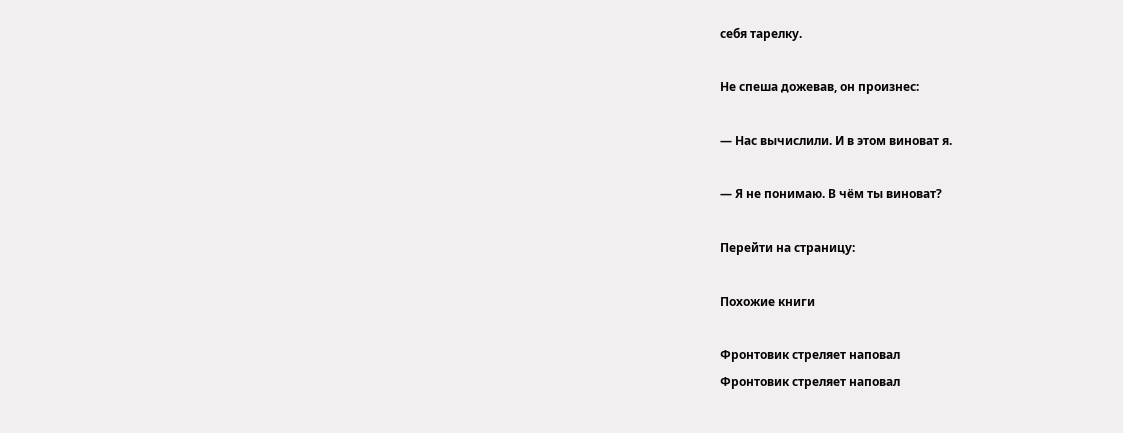себя тарелку.

Не спеша дожевав, он произнес:

— Нас вычислили. И в этом виноват я.

— Я не понимаю. В чём ты виноват?

Перейти на страницу:

Похожие книги

Фронтовик стреляет наповал
Фронтовик стреляет наповал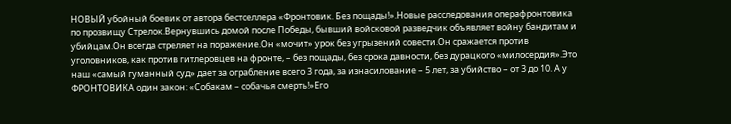НОВЫЙ убойный боевик от автора бестселлера «Фронтовик. Без пощады!».Новые расследования операфронтовика по прозвищу Стрелок.Вернувшись домой после Победы, бывший войсковой разведчик объявляет войну бандитам и убийцам.Он всегда стреляет на поражение.Он «мочит» урок без угрызений совести.Он сражается против уголовников, как против гитлеровцев на фронте, – без пощады, без срока давности, без дурацкого «милосердия».Это наш «самый гуманный суд» дает за ограбление всего 3 года, за изнасилование – 5 лет, за убийство – от 3 до 10. А у ФРОНТОВИКА один закон: «Собакам – собачья смерть!»Его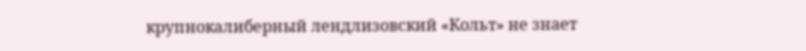крупнокалиберный лендлизовский «Кольт» не знает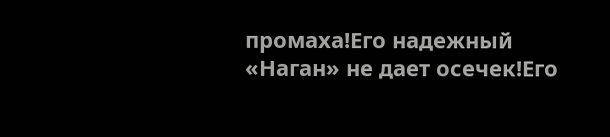промаха!Его надежный «Наган» не дает осечек!Его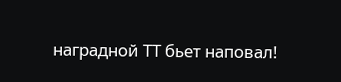наградной ТТ бьет наповал!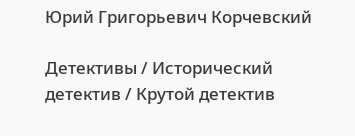Юрий Григорьевич Корчевский

Детективы / Исторический детектив / Крутой детектив